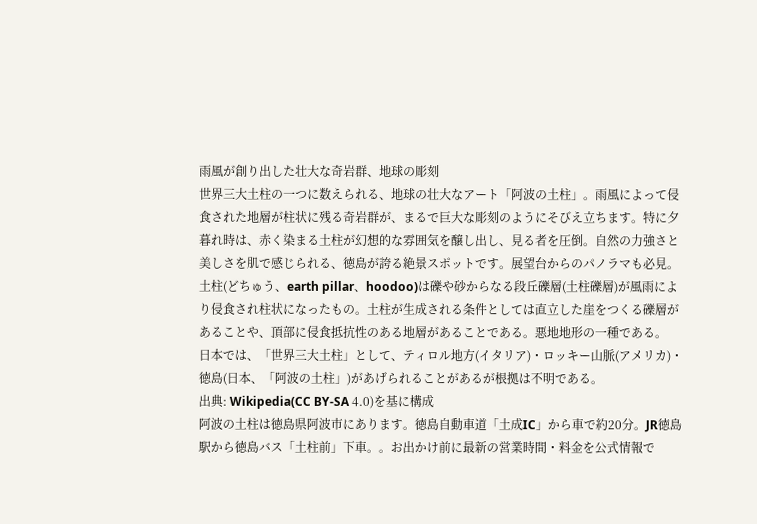雨風が創り出した壮大な奇岩群、地球の彫刻
世界三大土柱の一つに数えられる、地球の壮大なアート「阿波の土柱」。雨風によって侵食された地層が柱状に残る奇岩群が、まるで巨大な彫刻のようにそびえ立ちます。特に夕暮れ時は、赤く染まる土柱が幻想的な雰囲気を醸し出し、見る者を圧倒。自然の力強さと美しさを肌で感じられる、徳島が誇る絶景スポットです。展望台からのパノラマも必見。
土柱(どちゅう、earth pillar、hoodoo)は礫や砂からなる段丘礫層(土柱礫層)が風雨により侵食され柱状になったもの。土柱が生成される条件としては直立した崖をつくる礫層があることや、頂部に侵食抵抗性のある地層があることである。悪地地形の一種である。
日本では、「世界三大土柱」として、ティロル地方(イタリア)・ロッキー山脈(アメリカ)・徳島(日本、「阿波の土柱」)があげられることがあるが根拠は不明である。
出典: Wikipedia(CC BY-SA 4.0)を基に構成
阿波の土柱は徳島県阿波市にあります。徳島自動車道「土成IC」から車で約20分。JR徳島駅から徳島バス「土柱前」下車。。お出かけ前に最新の営業時間・料金を公式情報で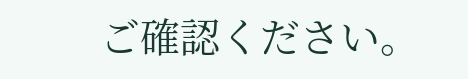ご確認ください。